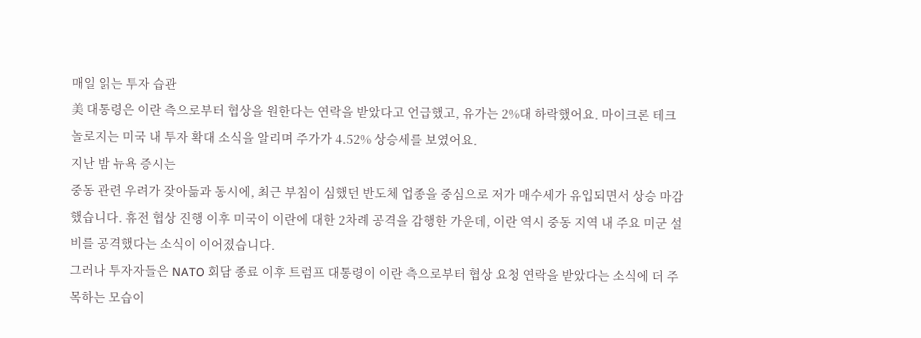매일 읽는 투자 습관
美 대통령은 이란 측으로부터 협상을 원한다는 연락을 받았다고 언급했고, 유가는 2%대 하락했어요. 마이크론 테크놀로지는 미국 내 투자 확대 소식을 알리며 주가가 4.52% 상승세를 보였어요.
지난 밤 뉴욕 증시는
중동 관련 우려가 잦아듦과 동시에, 최근 부침이 심했던 반도체 업종을 중심으로 저가 매수세가 유입되면서 상승 마감했습니다. 휴전 협상 진행 이후 미국이 이란에 대한 2차례 공격을 감행한 가운데, 이란 역시 중동 지역 내 주요 미군 설비를 공격했다는 소식이 이어졌습니다.
그러나 투자자들은 NATO 회담 종료 이후 트럼프 대통령이 이란 측으로부터 협상 요청 연락을 받았다는 소식에 더 주목하는 모습이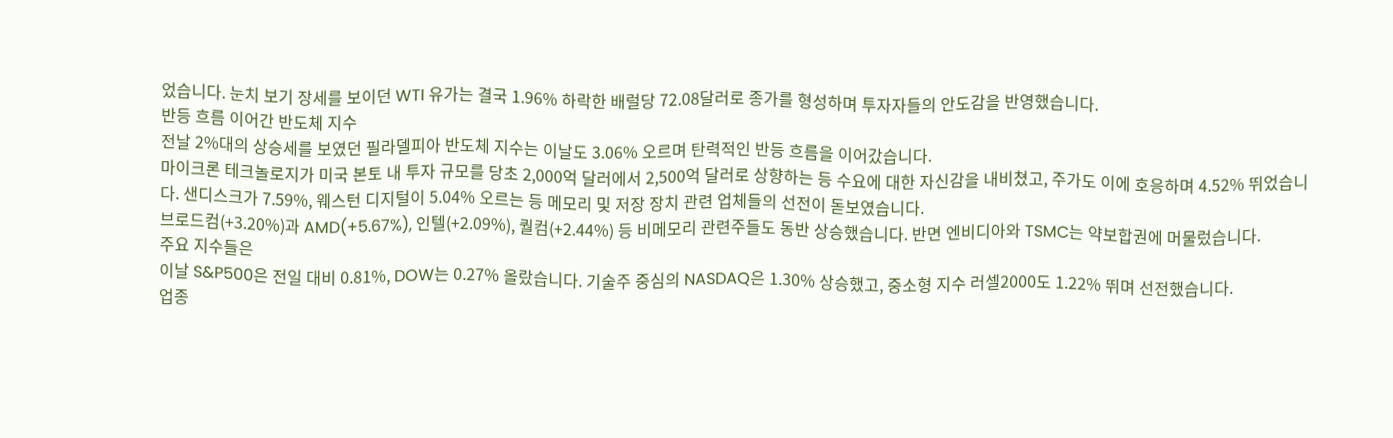었습니다. 눈치 보기 장세를 보이던 WTI 유가는 결국 1.96% 하락한 배럴당 72.08달러로 종가를 형성하며 투자자들의 안도감을 반영했습니다.
반등 흐름 이어간 반도체 지수
전날 2%대의 상승세를 보였던 필라델피아 반도체 지수는 이날도 3.06% 오르며 탄력적인 반등 흐름을 이어갔습니다.
마이크론 테크놀로지가 미국 본토 내 투자 규모를 당초 2,000억 달러에서 2,500억 달러로 상향하는 등 수요에 대한 자신감을 내비쳤고, 주가도 이에 호응하며 4.52% 뛰었습니다. 샌디스크가 7.59%, 웨스턴 디지털이 5.04% 오르는 등 메모리 및 저장 장치 관련 업체들의 선전이 돋보였습니다.
브로드컴(+3.20%)과 AMD(+5.67%), 인텔(+2.09%), 퀄컴(+2.44%) 등 비메모리 관련주들도 동반 상승했습니다. 반면 엔비디아와 TSMC는 약보합권에 머물렀습니다.
주요 지수들은
이날 S&P500은 전일 대비 0.81%, DOW는 0.27% 올랐습니다. 기술주 중심의 NASDAQ은 1.30% 상승했고, 중소형 지수 러셀2000도 1.22% 뛰며 선전했습니다.
업종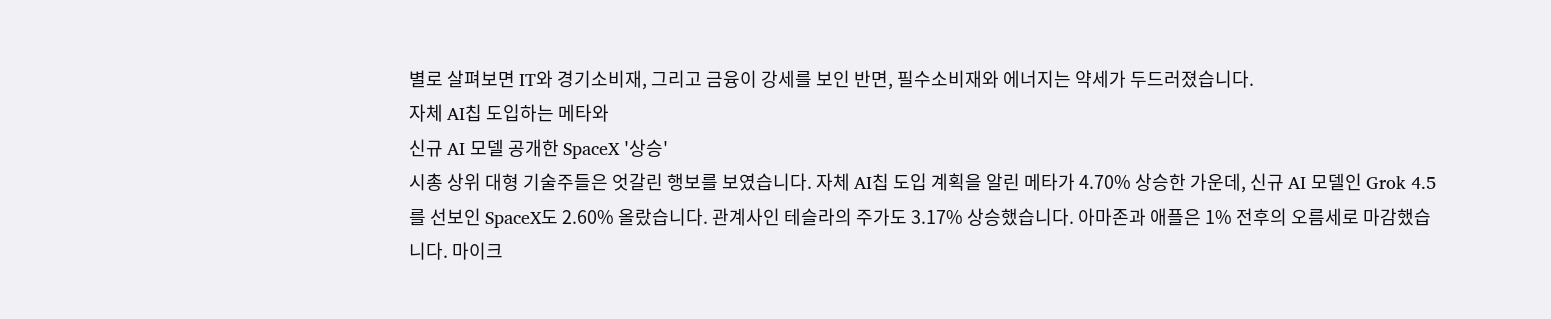별로 살펴보면 IT와 경기소비재, 그리고 금융이 강세를 보인 반면, 필수소비재와 에너지는 약세가 두드러졌습니다.
자체 AI칩 도입하는 메타와
신규 AI 모델 공개한 SpaceX '상승'
시총 상위 대형 기술주들은 엇갈린 행보를 보였습니다. 자체 AI칩 도입 계획을 알린 메타가 4.70% 상승한 가운데, 신규 AI 모델인 Grok 4.5를 선보인 SpaceX도 2.60% 올랐습니다. 관계사인 테슬라의 주가도 3.17% 상승했습니다. 아마존과 애플은 1% 전후의 오름세로 마감했습니다. 마이크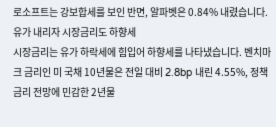로소프트는 강보합세를 보인 반면, 알파벳은 0.84% 내렸습니다.
유가 내리자 시장금리도 하향세
시장금리는 유가 하락세에 힘입어 하향세를 나타냈습니다. 벤치마크 금리인 미 국채 10년물은 전일 대비 2.8bp 내린 4.55%, 정책금리 전망에 민감한 2년물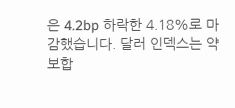은 4.2bp 하락한 4.18%로 마감했습니다. 달러 인덱스는 약보합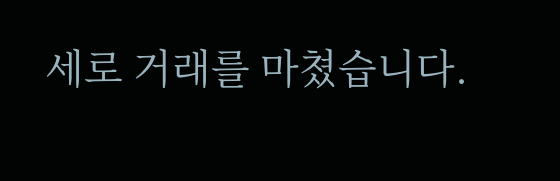세로 거래를 마쳤습니다.